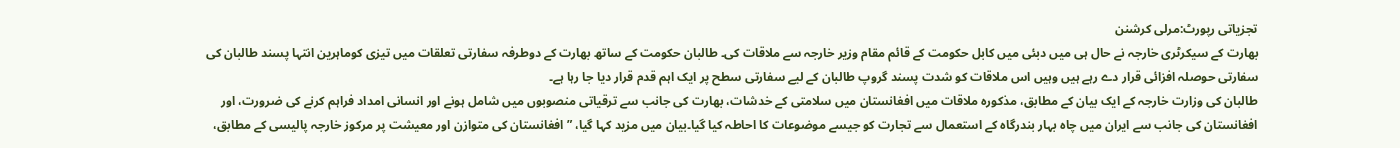تجزیاتی رپورٹ:مرلی کرشنن
بھارت کے سیکرٹری خارجہ نے حال ہی میں دبئی میں کابل حکومت کے قائم مقام وزیر خارجہ سے ملاقات کی۔ طالبان حکومت کے ساتھ بھارت کے دوطرفہ سفارتی تعلقات میں تیزی کوماہرین انتہا پسند طالبان کی سفارتی حوصلہ افزائی قرار دے رہے ہیں وہیں اس ملاقات کو شدت پسند گروپ طالبان کے لیے سفارتی سطح پر ایک اہم قدم قرار دیا جا رہا ہے۔
طالبان کی وزارت خارجہ کے ایک بیان کے مطابق، مذکورہ ملاقات میں افغانستان میں سلامتی کے خدشات، بھارت کی جانب سے ترقیاتی منصوبوں میں شامل ہونے اور انسانی امداد فراہم کرنے کی ضرورت، اور افغانستان کی جانب سے ایران میں چاہ بہار بندرگاہ کے استعمال سے تجارت کو جیسے موضوعات کا احاطہ کیا گیا۔بیان میں مزید کہا گیا، ”افغانستان کی متوازن اور معیشت پر مرکوز خارجہ پالیسی کے مطابق،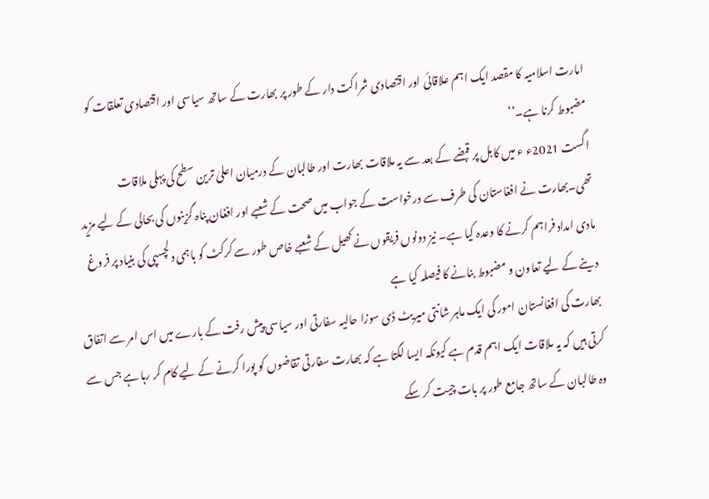امارت اسلامیہ کا مقصد ایک اہم علاقائی اور اقتصادی شراکت دار کے طور پر بھارت کے ساتھ سیاسی اور اقتصادی تعلقات کو مضبوط کرنا ہے۔‘‘
اگست 2021ء ء میں کابل پر قبضے کے بعد سے یہ ملاقات بھارت اور طالبان کے درمیان اعلیٰ ترین سطح کی پہلی ملاقات تھی۔بھارت نے افغاستان کی طرف سے درخواست کے جواب میں صحت کے شعبے اور افغان پناہ گزینوں کی بحالی کے لیے مزید مادی امداد فراہم کرنے کا وعدہ کیا ہے۔ نیز دونوں فریقوں نے کھیل کے شعبے خاص طور سے کرکٹ کو باہمی دلچسپی کی بنیاد پر فروغ دینے کے لیے تعاون و مضبوط بنانے کا فیصلہ کیا ہے
بھارت کی افغانستان امور کی ایک ماہر شانتی میریٹ ڈی سوزا حالیہ سفارتی اور سیاسی پیش رفت کے بارے میں اس امر سے اتفاق کرتی ہیں کہ یہ ملاقات ایک اہم قدم ہے کیونکہ ایسا لگتا ہے کہ بھارت سفارتی تقاضوں کو پورا کرنے کے لیے کام کر رہا ہے جس سے وہ طالبان کے ساتھ جامع طور پر بات چیت کر سکے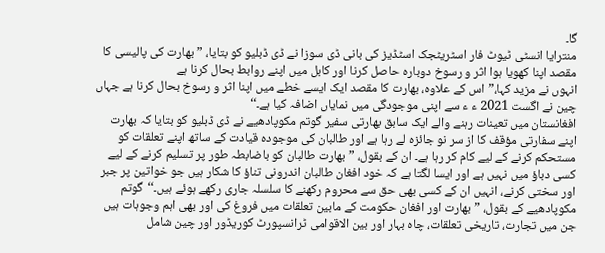گا۔
منترایا انسٹی ٹیوٹ فار اسٹریٹجک اسٹڈیز کی بانی ڈی سوزا نے ڈی ڈبلیو کو بتایا، ”بھارت کی پالیسی کا مقصد اپنا کھویا ہوا اثر و رسوخ دوبارہ حاصل کرنا اور کابل میں اپنے روابط بحال کرنا ہے
انہوں نے مزید کہا،”اس کے علاوہ، بھارت کا مقصد ایک ایسے خطے میں اپنا اثر و رسوخ بحال کرنا ہے جہاں چین نے اگست 2021 ء ء سے اپنی موجودگی میں نمایاں اضافہ کیا ہے۔‘‘
افغانستان میں تعینات رہنے والے ایک سابق بھارتی سفیر گوتم مکوپادھیے نے ڈی ڈبلیو کو بتایا کہ بھارت اپنے سفارتی مؤقف کا از سر نو جائزہ لے رہا ہے اور طالبان کی موجودہ قیادت کے ساتھ اپنے تعلقات کو مستحکم کرنے کے لیے کام کر رہا ہے۔ ان کے بقول، ”بھارت طالبان کو باضابطہ طور پر تسلیم کرنے کے لیے کسی دباؤ میں نہیں ہے اور ایسا لگتا ہے کہ خود افغان طالبان اندرونی تناؤ کا شکار ہیں جو خواتین پر جبر اور سختی کرنے، انہیں ان کے کسی بھی حق سے محروم رکھنے کا سلسلہ جاری رکھے ہوئے ہیں۔‘‘گوتم مکوپادھیے کے بقول، ”بھارت اور افغان حکومت کے مابین تعلقات میں فروغ کی اور بھی اہم وجوہات ہیں جن میں تجارت، تاریخی تعلقات، چاہ بہار اور بین الاقوامی ٹرانسپورٹ کوریڈور اور چین شامل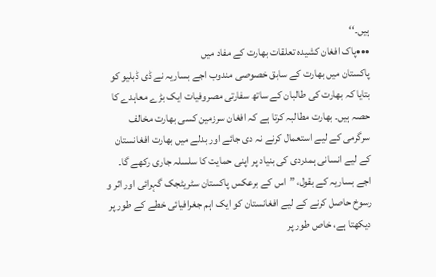ہیں۔‘‘
•••پاک افغان کشیدہ تعلقات بھارت کے مفاد میں
پاکستان میں بھارت کے سابق خصوصی مندوب اجے بساریہ نے ڈی ڈبلیو کو بتایا کہ بھارت کی طالبان کے ساتھ سفارتی مصروفیات ایک بڑے معاہدے کا حصہ ہیں۔ بھارت مطالبہ کرتا ہے کہ افغان سرزمین کسی بھارت مخالف سرگرمی کے لیے استعمال کرنے نہ دی جائے اور بدلے میں بھارت افغانستان کے لیے انسانی ہمدردی کی بنیاد پر اپنی حمایت کا سلسلہ جاری رکھے گا۔ اجے بساریہ کے بقول، ”اس کے برعکس پاکستان سٹریٹجک گہرائی اور اثر و رسوخ حاصل کرنے کے لیے افغانستان کو ایک اہم جغرافیائی خطے کے طور پر دیکھتا ہے، خاص طور پر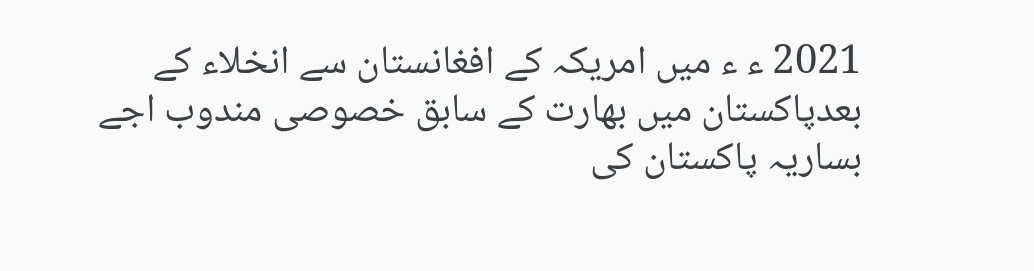2021 ء ء میں امریکہ کے افغانستان سے انخلاء کے بعدپاکستان میں بھارت کے سابق خصوصی مندوب اجے بساریہ پاکستان کی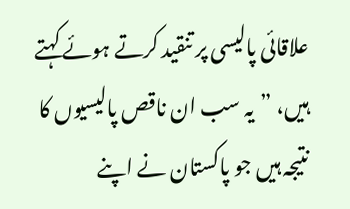علاقائی پالیسی پر تنقید کرتے ہوئے کہتے ہیں، ”یہ سب ان ناقص پالیسیوں کا نتیجہ ہیں جو پاکستان نے اپنے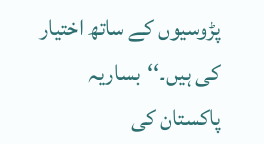پڑوسیوں کے ساتھ اختیار کی ہیں۔‘‘بساریہ پاکستان کی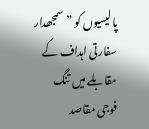پالیسیوں کو ”سمجھدار سفارتی اہداف کے مقابلے میں تنگ فوجی مقاصد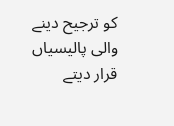کو ترجیح دینے والی پالیسیاں قرار دیتے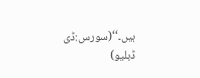ہیں۔‘‘(سورس:ڈی ڈبلیو)